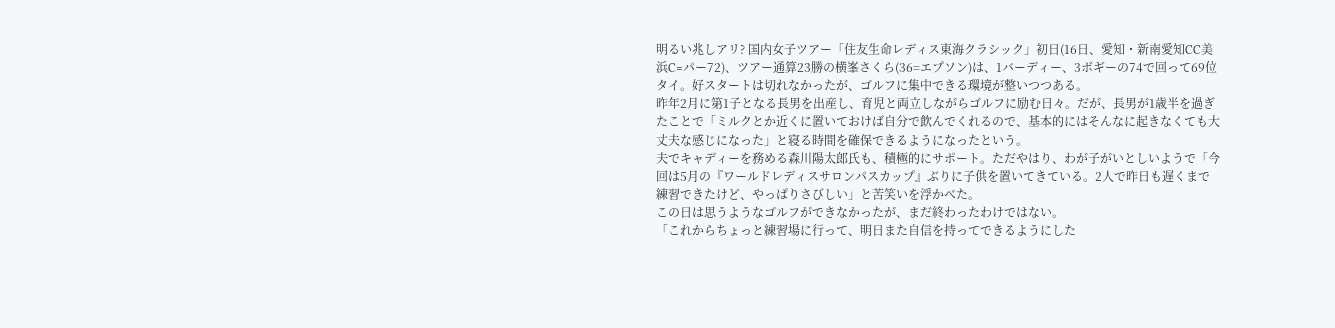明るい兆しアリ? 国内女子ツアー「住友生命レディス東海クラシック」初日(16日、愛知・新南愛知CC美浜C=パー72)、ツアー通算23勝の横峯さくら(36=エプソン)は、1バーディー、3ボギーの74で回って69位タイ。好スタートは切れなかったが、ゴルフに集中できる環境が整いつつある。
昨年2月に第1子となる長男を出産し、育児と両立しながらゴルフに励む日々。だが、長男が1歳半を過ぎたことで「ミルクとか近くに置いておけば自分で飲んでくれるので、基本的にはそんなに起きなくても大丈夫な感じになった」と寝る時間を確保できるようになったという。
夫でキャディーを務める森川陽太郎氏も、積極的にサポート。ただやはり、わが子がいとしいようで「今回は5月の『ワールドレディスサロンパスカップ』ぶりに子供を置いてきている。2人で昨日も遅くまで練習できたけど、やっぱりさびしい」と苦笑いを浮かべた。
この日は思うようなゴルフができなかったが、まだ終わったわけではない。
「これからちょっと練習場に行って、明日また自信を持ってできるようにした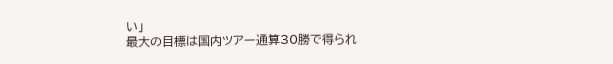い」
最大の目標は国内ツアー通算30勝で得られ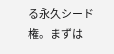る永久シード権。まずは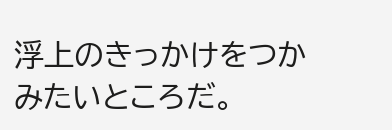浮上のきっかけをつかみたいところだ。